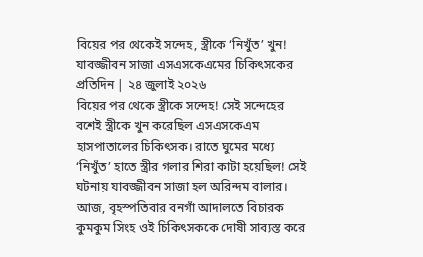বিয়ের পর থেকেই সন্দেহ, স্ত্রীকে ‘নিখুঁত’ খুন! যাবজ্জীবন সাজা এসএসকেএমের চিকিৎসকের
প্রতিদিন | ২৪ জুলাই ২০২৬
বিয়ের পর থেকে স্ত্রীকে সন্দেহ! সেই সন্দেহের বশেই স্ত্রীকে খুন করেছিল এসএসকেএম হাসপাতালের চিকিৎসক। রাতে ঘুমের মধ্যে ‘নিখুঁত’ হাতে স্ত্রীর গলার শিরা কাটা হয়েছিল! সেই ঘটনায় যাবজ্জীবন সাজা হল অরিন্দম বালার। আজ, বৃহস্পতিবার বনগাঁ আদালতে বিচারক কুমকুম সিংহ ওই চিকিৎসককে দোষী সাব্যস্ত করে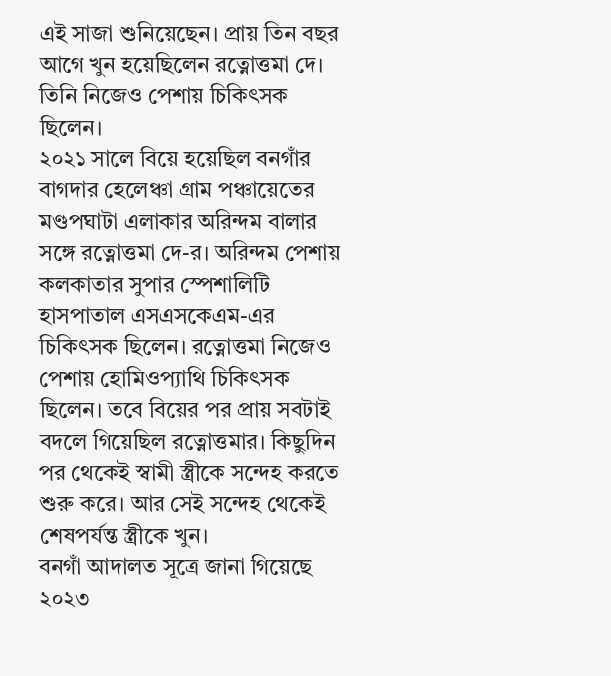এই সাজা শুনিয়েছেন। প্রায় তিন বছর আগে খুন হয়েছিলেন রত্নোত্তমা দে। তিনি নিজেও পেশায় চিকিৎসক ছিলেন।
২০২১ সালে বিয়ে হয়েছিল বনগাঁর বাগদার হেলেঞ্চা গ্রাম পঞ্চায়েতের মণ্ডপঘাটা এলাকার অরিন্দম বালার সঙ্গে রত্নোত্তমা দে-র। অরিন্দম পেশায় কলকাতার সুপার স্পেশালিটি হাসপাতাল এসএসকেএম-এর চিকিৎসক ছিলেন। রত্নোত্তমা নিজেও পেশায় হোমিওপ্যাথি চিকিৎসক ছিলেন। তবে বিয়ের পর প্রায় সবটাই বদলে গিয়েছিল রত্নোত্তমার। কিছুদিন পর থেকেই স্বামী স্ত্রীকে সন্দেহ করতে শুরু করে। আর সেই সন্দেহ থেকেই শেষপর্যন্ত স্ত্রীকে খুন।
বনগাঁ আদালত সূত্রে জানা গিয়েছে ২০২৩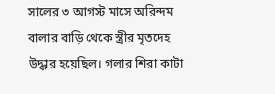সালের ৩ আগস্ট মাসে অরিন্দম বালার বাড়ি থেকে স্ত্রীর মৃতদেহ উদ্ধার হয়েছিল। গলার শিরা কাটা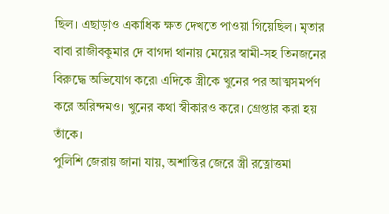ছিল। এছাড়াও একাধিক ক্ষত দেখতে পাওয়া গিয়েছিল। মৃতার বাবা রাজীবকুমার দে বাগদা থানায় মেয়ের স্বামী-সহ তিনজনের বিরুদ্ধে অভিযোগ করে৷ এদিকে স্ত্রীকে খুনের পর আত্মসমর্পণ করে অরিন্দমও। খুনের কথা স্বীকারও করে। গ্রেপ্তার করা হয় তাঁকে।
পুলিশি জেরায় জানা যায়, অশান্তির জেরে স্ত্রী রত্নোত্তমা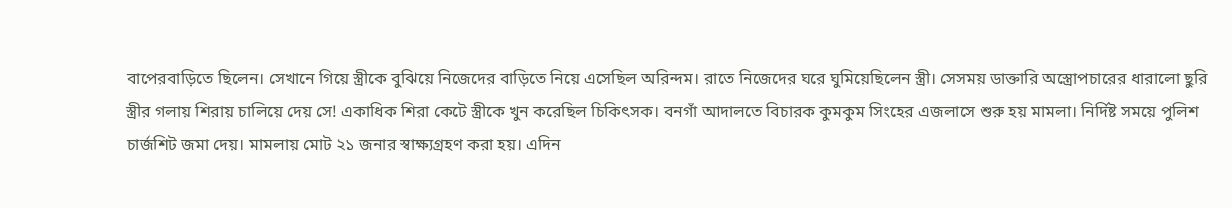বাপেরবাড়িতে ছিলেন। সেখানে গিয়ে স্ত্রীকে বুঝিয়ে নিজেদের বাড়িতে নিয়ে এসেছিল অরিন্দম। রাতে নিজেদের ঘরে ঘুমিয়েছিলেন স্ত্রী। সেসময় ডাক্তারি অস্ত্রোপচারের ধারালো ছুরি স্ত্রীর গলায় শিরায় চালিয়ে দেয় সে! একাধিক শিরা কেটে স্ত্রীকে খুন করেছিল চিকিৎসক। বনগাঁ আদালতে বিচারক কুমকুম সিংহের এজলাসে শুরু হয় মামলা। নির্দিষ্ট সময়ে পুলিশ চার্জশিট জমা দেয়। মামলায় মোট ২১ জনার স্বাক্ষ্যগ্রহণ করা হয়। এদিন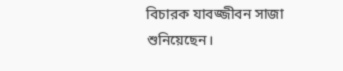বিচারক যাবজ্জীবন সাজা শুনিয়েছেন।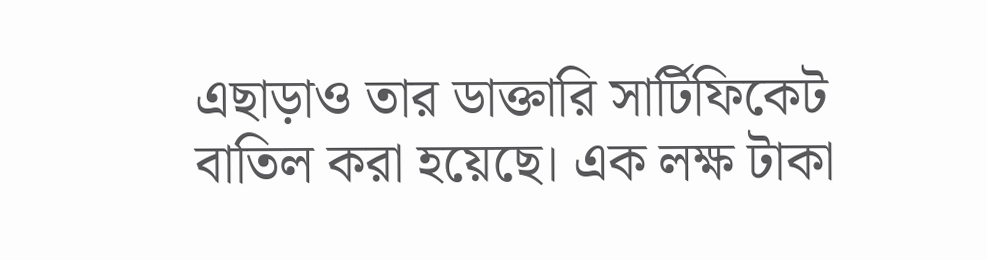এছাড়াও তার ডাক্তারি সার্টিফিকেট বাতিল করা হয়েছে। এক লক্ষ টাকা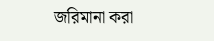জরিমানা করা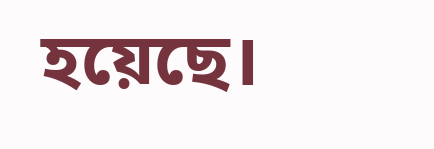হয়েছে।